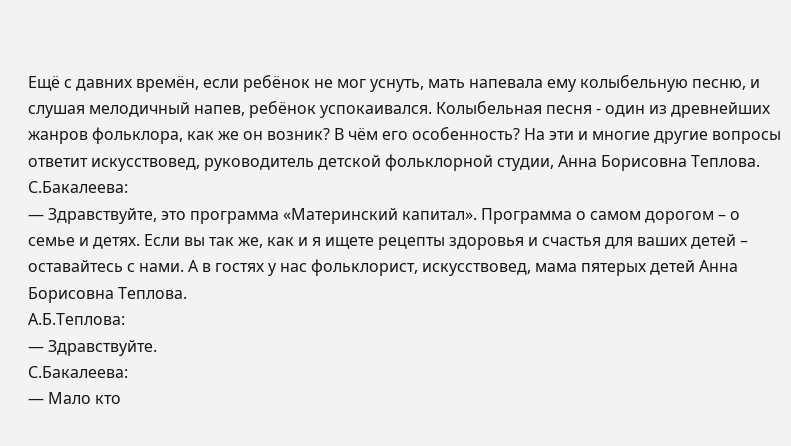Ещё с давних времён, если ребёнок не мог уснуть, мать напевала ему колыбельную песню, и слушая мелодичный напев, ребёнок успокаивался. Колыбельная песня - один из древнейших жанров фольклора, как же он возник? В чём его особенность? На эти и многие другие вопросы ответит искусствовед, руководитель детской фольклорной студии, Анна Борисовна Теплова.
С.Бакалеева:
— Здравствуйте, это программа «Материнский капитал». Программа о самом дорогом – о семье и детях. Если вы так же, как и я ищете рецепты здоровья и счастья для ваших детей – оставайтесь с нами. А в гостях у нас фольклорист, искусствовед, мама пятерых детей Анна Борисовна Теплова.
А.Б.Теплова:
— Здравствуйте.
С.Бакалеева:
— Мало кто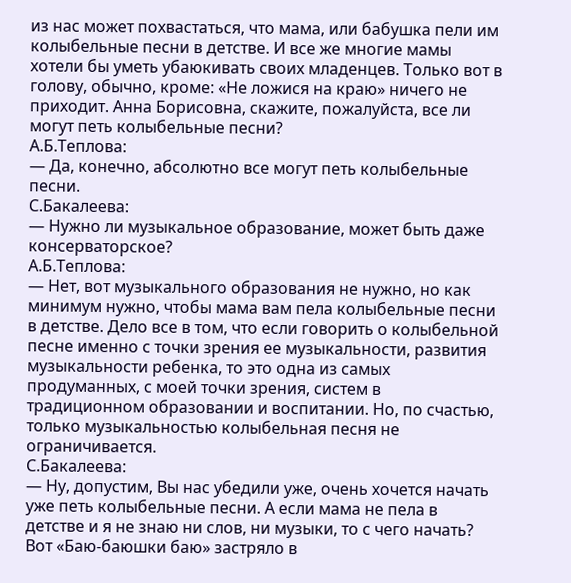из нас может похвастаться, что мама, или бабушка пели им колыбельные песни в детстве. И все же многие мамы хотели бы уметь убаюкивать своих младенцев. Только вот в голову, обычно, кроме: «Не ложися на краю» ничего не приходит. Анна Борисовна, скажите, пожалуйста, все ли могут петь колыбельные песни?
А.Б.Теплова:
— Да, конечно, абсолютно все могут петь колыбельные песни.
С.Бакалеева:
— Нужно ли музыкальное образование, может быть даже консерваторское?
А.Б.Теплова:
— Нет, вот музыкального образования не нужно, но как минимум нужно, чтобы мама вам пела колыбельные песни в детстве. Дело все в том, что если говорить о колыбельной песне именно с точки зрения ее музыкальности, развития музыкальности ребенка, то это одна из самых продуманных, с моей точки зрения, систем в традиционном образовании и воспитании. Но, по счастью, только музыкальностью колыбельная песня не ограничивается.
С.Бакалеева:
— Ну, допустим, Вы нас убедили уже, очень хочется начать уже петь колыбельные песни. А если мама не пела в детстве и я не знаю ни слов, ни музыки, то с чего начать? Вот «Баю-баюшки баю» застряло в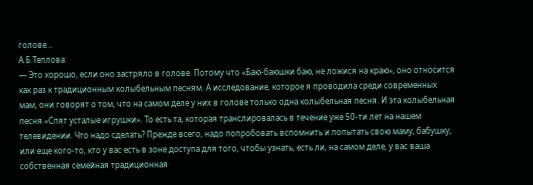голове…
А.Б.Теплова:
— Это хорошо, если оно застряло в голове. Потому что «Баю-баюшки баю, не ложися на краю», оно относится как раз к традиционным колыбельным песням. А исследование, которое я проводила среди современных мам, они говорят о том, что на самом деле у них в голове только одна колыбельная песня. И эта колыбельная песня «Спят усталые игрушки». То есть та, которая транслировалась в течение уже 50-ти лет на нашем телевидении. Что надо сделать? Прежде всего, надо попробовать вспомнить и попытать свою маму, бабушку, или еще кого-то, кто у вас есть в зоне доступа для того, чтобы узнать, есть ли, на самом деле, у вас ваша собственная семейная традиционная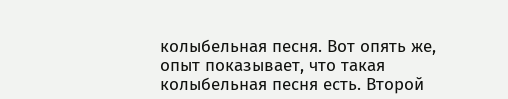колыбельная песня. Вот опять же, опыт показывает, что такая колыбельная песня есть. Второй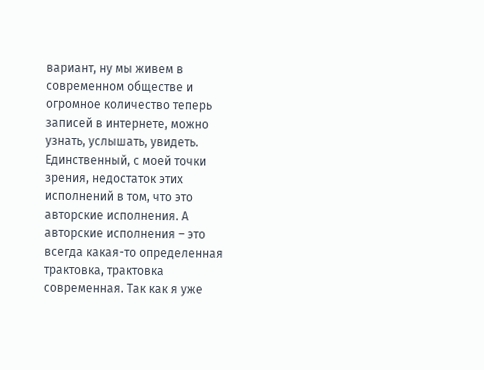вариант, ну мы живем в современном обществе и огромное количество теперь записей в интернете, можно узнать, услышать, увидеть. Единственный, с моей точки зрения, недостаток этих исполнений в том, что это авторские исполнения. А авторские исполнения – это всегда какая-то определенная трактовка, трактовка современная. Так как я уже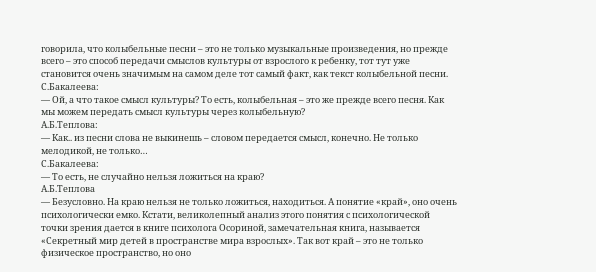говорила, что колыбельные песни – это не только музыкальные произведения, но прежде всего – это способ передачи смыслов культуры от взрослого к ребенку, тот тут уже становится очень значимым на самом деле тот самый факт, как текст колыбельной песни.
С.Бакалеева:
— Ой, а что такое смысл культуры? То есть, колыбельная – это же прежде всего песня. Как мы можем передать смысл культуры через колыбельную?
А.Б.Теплова:
— Как.. из песни слова не выкинешь – словом передается смысл, конечно. Не только мелодикой, не только…
С.Бакалеева:
— То есть, не случайно нельзя ложиться на краю?
А.Б.Теплова
— Безусловно. На краю нельзя не только ложиться, находиться. А понятие «край», оно очень психологически емко. Кстати, великолепный анализ этого понятия с психологической точки зрения дается в книге психолога Осориной, замечательная книга, называется «Секретный мир детей в пространстве мира взрослых». Так вот край – это не только физическое пространство, но оно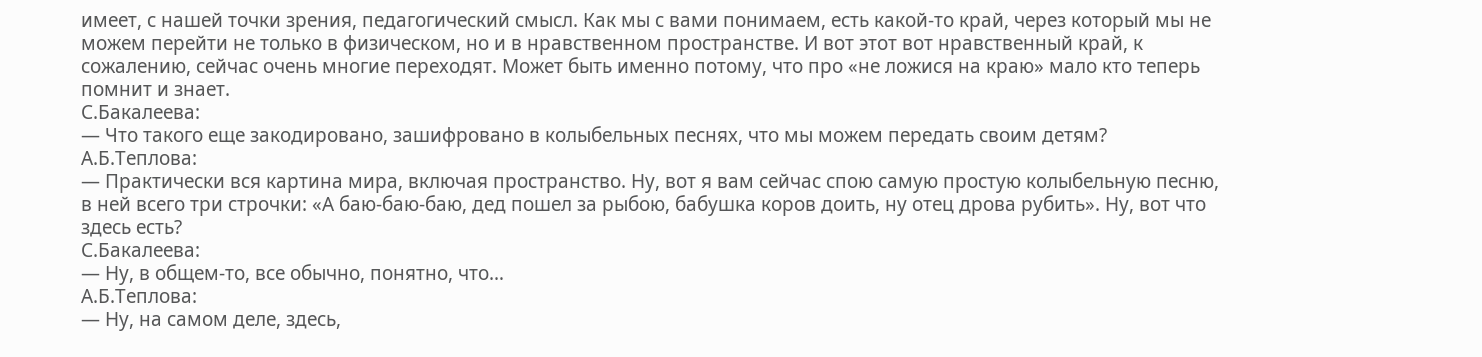имеет, с нашей точки зрения, педагогический смысл. Как мы с вами понимаем, есть какой-то край, через который мы не можем перейти не только в физическом, но и в нравственном пространстве. И вот этот вот нравственный край, к сожалению, сейчас очень многие переходят. Может быть именно потому, что про «не ложися на краю» мало кто теперь помнит и знает.
С.Бакалеева:
— Что такого еще закодировано, зашифровано в колыбельных песнях, что мы можем передать своим детям?
А.Б.Теплова:
— Практически вся картина мира, включая пространство. Ну, вот я вам сейчас спою самую простую колыбельную песню, в ней всего три строчки: «А баю-баю-баю, дед пошел за рыбою, бабушка коров доить, ну отец дрова рубить». Ну, вот что здесь есть?
С.Бакалеева:
— Ну, в общем-то, все обычно, понятно, что…
А.Б.Теплова:
— Ну, на самом деле, здесь,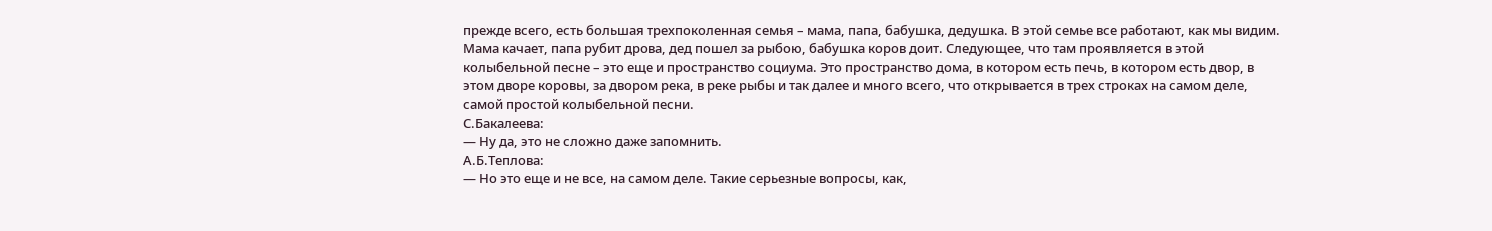прежде всего, есть большая трехпоколенная семья – мама, папа, бабушка, дедушка. В этой семье все работают, как мы видим. Мама качает, папа рубит дрова, дед пошел за рыбою, бабушка коров доит. Следующее, что там проявляется в этой колыбельной песне – это еще и пространство социума. Это пространство дома, в котором есть печь, в котором есть двор, в этом дворе коровы, за двором река, в реке рыбы и так далее и много всего, что открывается в трех строках на самом деле, самой простой колыбельной песни.
С.Бакалеева:
— Ну да, это не сложно даже запомнить.
А.Б.Теплова:
— Но это еще и не все, на самом деле. Такие серьезные вопросы, как,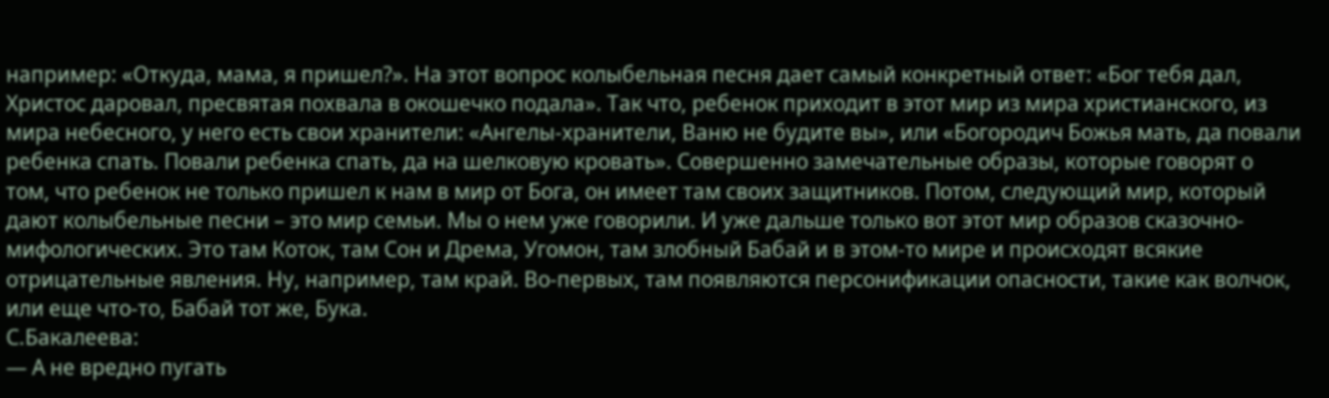например: «Откуда, мама, я пришел?». На этот вопрос колыбельная песня дает самый конкретный ответ: «Бог тебя дал, Христос даровал, пресвятая похвала в окошечко подала». Так что, ребенок приходит в этот мир из мира христианского, из мира небесного, у него есть свои хранители: «Ангелы-хранители, Ваню не будите вы», или «Богородич Божья мать, да повали ребенка спать. Повали ребенка спать, да на шелковую кровать». Совершенно замечательные образы, которые говорят о том, что ребенок не только пришел к нам в мир от Бога, он имеет там своих защитников. Потом, следующий мир, который дают колыбельные песни – это мир семьи. Мы о нем уже говорили. И уже дальше только вот этот мир образов сказочно-мифологических. Это там Коток, там Сон и Дрема, Угомон, там злобный Бабай и в этом-то мире и происходят всякие отрицательные явления. Ну, например, там край. Во-первых, там появляются персонификации опасности, такие как волчок, или еще что-то, Бабай тот же, Бука.
С.Бакалеева:
— А не вредно пугать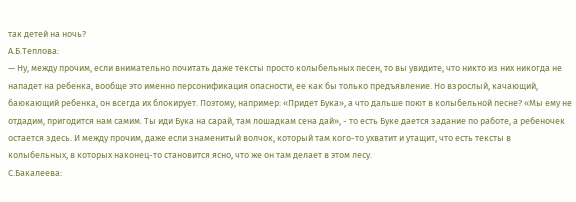так детей на ночь?
А.Б.Теплова:
— Ну, между прочим, если внимательно почитать даже тексты просто колыбельных песен, то вы увидите, что никто из них никогда не нападет на ребенка, вообще это именно персонификация опасности, ее как бы только предъявление. Но взрослый, качающий, баюкающий ребенка, он всегда их блокирует. Поэтому, например: «Придет Бука», а что дальше поют в колыбельной песне? «Мы ему не отдадим, пригодится нам самим. Ты иди Бука на сарай, там лошадкам сена дай», - то есть Буке дается задание по работе, а ребеночек остается здесь. И между прочим, даже если знаменитый волчок, который там кого-то ухватит и утащит, что есть тексты в колыбельных, в которых наконец-то становится ясно, что же он там делает в этом лесу.
С.Бакалеева: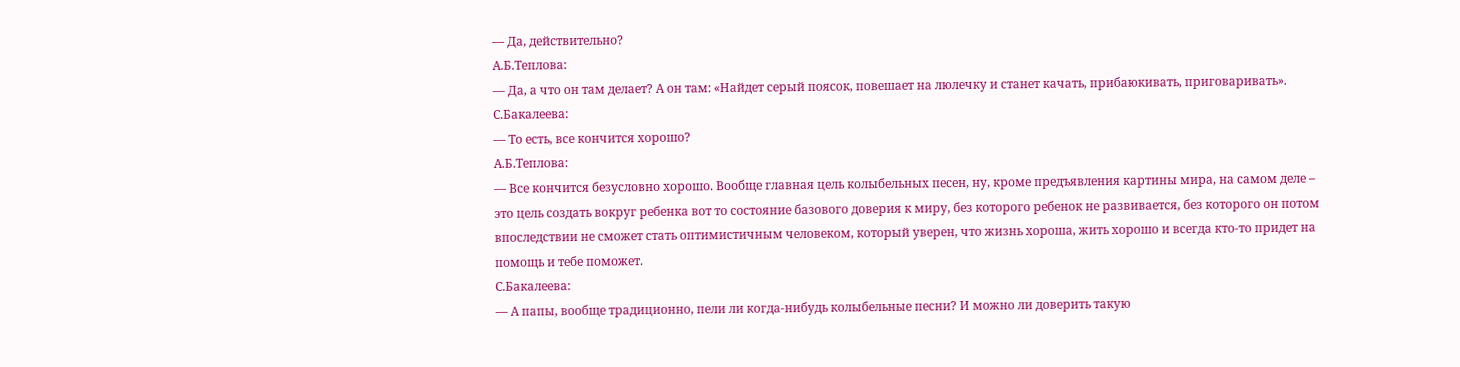— Да, действительно?
А.Б.Теплова:
— Да, а что он там делает? А он там: «Найдет серый поясок, повешает на люлечку и станет качать, прибаюкивать, приговаривать».
С.Бакалеева:
— То есть, все кончится хорошо?
А.Б.Теплова:
— Все кончится безусловно хорошо. Вообще главная цель колыбельных песен, ну, кроме предъявления картины мира, на самом деле – это цель создать вокруг ребенка вот то состояние базового доверия к миру, без которого ребенок не развивается, без которого он потом впоследствии не сможет стать оптимистичным человеком, который уверен, что жизнь хороша, жить хорошо и всегда кто-то придет на помощь и тебе поможет.
С.Бакалеева:
— А папы, вообще традиционно, пели ли когда-нибудь колыбельные песни? И можно ли доверить такую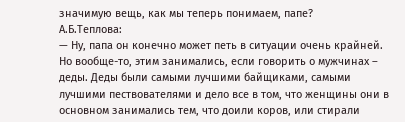значимую вещь, как мы теперь понимаем, папе?
А.Б.Теплова:
— Ну, папа он конечно может петь в ситуации очень крайней. Но вообще-то, этим занимались, если говорить о мужчинах – деды. Деды были самыми лучшими байщиками, самыми лучшими пествователями и дело все в том, что женщины они в основном занимались тем, что доили коров, или стирали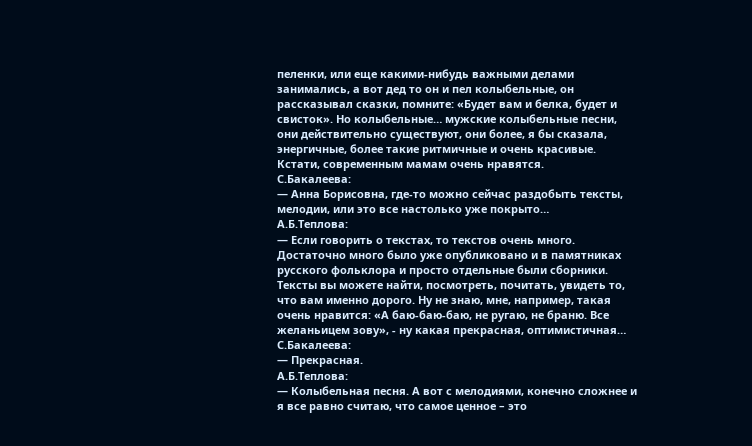пеленки, или еще какими-нибудь важными делами занимались, а вот дед то он и пел колыбельные, он рассказывал сказки, помните: «Будет вам и белка, будет и свисток». Но колыбельные… мужские колыбельные песни, они действительно существуют, они более, я бы сказала, энергичные, более такие ритмичные и очень красивые. Кстати, современным мамам очень нравятся.
С.Бакалеева:
— Анна Борисовна, где-то можно сейчас раздобыть тексты, мелодии, или это все настолько уже покрыто…
А.Б.Теплова:
— Если говорить о текстах, то текстов очень много. Достаточно много было уже опубликовано и в памятниках русского фольклора и просто отдельные были сборники. Тексты вы можете найти, посмотреть, почитать, увидеть то, что вам именно дорого. Ну не знаю, мне, например, такая очень нравится: «А баю-баю-баю, не ругаю, не браню. Все желаньицем зову», - ну какая прекрасная, оптимистичная…
С.Бакалеева:
— Прекрасная.
А.Б.Теплова:
— Колыбельная песня. А вот с мелодиями, конечно сложнее и я все равно считаю, что самое ценное – это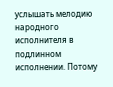услышать мелодию народного исполнителя в подлинном исполнении. Потому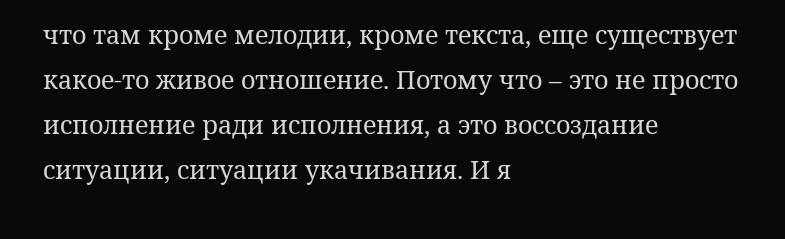что там кроме мелодии, кроме текста, еще существует какое-то живое отношение. Потому что – это не просто исполнение ради исполнения, а это воссоздание ситуации, ситуации укачивания. И я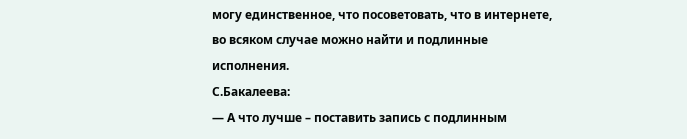могу единственное, что посоветовать, что в интернете, во всяком случае можно найти и подлинные исполнения.
С.Бакалеева:
— А что лучше – поставить запись с подлинным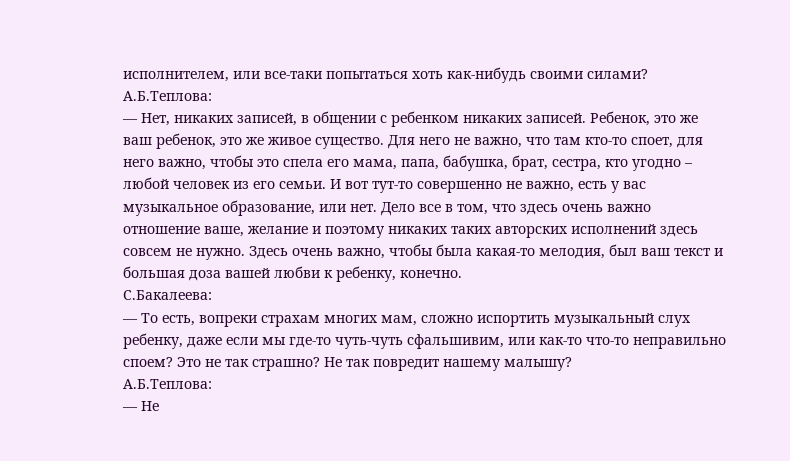исполнителем, или все-таки попытаться хоть как-нибудь своими силами?
А.Б.Теплова:
— Нет, никаких записей, в общении с ребенком никаких записей. Ребенок, это же ваш ребенок, это же живое существо. Для него не важно, что там кто-то споет, для него важно, чтобы это спела его мама, папа, бабушка, брат, сестра, кто угодно – любой человек из его семьи. И вот тут-то совершенно не важно, есть у вас музыкальное образование, или нет. Дело все в том, что здесь очень важно отношение ваше, желание и поэтому никаких таких авторских исполнений здесь совсем не нужно. Здесь очень важно, чтобы была какая-то мелодия, был ваш текст и большая доза вашей любви к ребенку, конечно.
С.Бакалеева:
— То есть, вопреки страхам многих мам, сложно испортить музыкальный слух ребенку, даже если мы где-то чуть-чуть сфальшивим, или как-то что-то неправильно споем? Это не так страшно? Не так повредит нашему малышу?
А.Б.Теплова:
— Не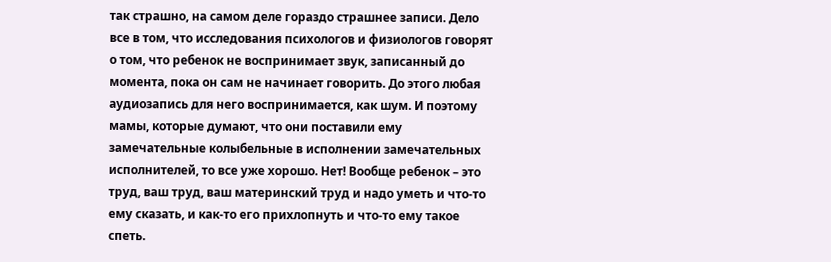так страшно, на самом деле гораздо страшнее записи. Дело все в том, что исследования психологов и физиологов говорят о том, что ребенок не воспринимает звук, записанный до момента, пока он сам не начинает говорить. До этого любая аудиозапись для него воспринимается, как шум. И поэтому мамы, которые думают, что они поставили ему замечательные колыбельные в исполнении замечательных исполнителей, то все уже хорошо. Нет! Вообще ребенок – это труд, ваш труд, ваш материнский труд и надо уметь и что-то ему сказать, и как-то его прихлопнуть и что-то ему такое спеть.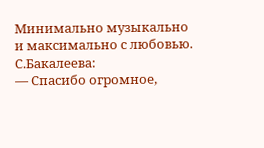Минимально музыкально и максимально с любовью.
С.Бакалеева:
— Спасибо огромное,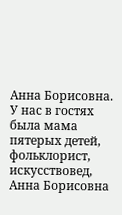Анна Борисовна. У нас в гостях была мама пятерых детей, фольклорист, искусствовед, Анна Борисовна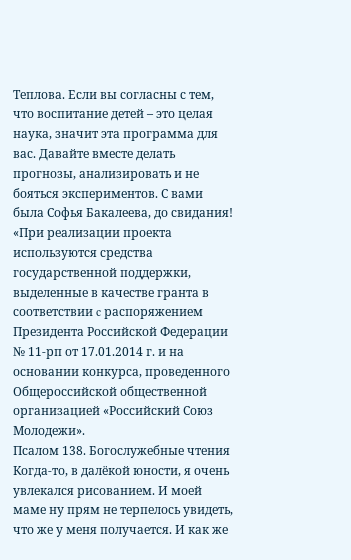Теплова. Если вы согласны с тем, что воспитание детей – это целая наука, значит эта программа для вас. Давайте вместе делать прогнозы, анализировать и не бояться экспериментов. С вами была Софья Бакалеева, до свидания!
«При реализации проекта используются средства государственной поддержки, выделенные в качестве гранта в соответствии c распоряжением Президента Российской Федерации № 11-рп от 17.01.2014 г. и на основании конкурса, проведенного Общероссийской общественной организацией «Российский Союз Молодежи».
Псалом 138. Богослужебные чтения
Когда-то, в далёкой юности, я очень увлекался рисованием. И моей маме ну прям не терпелось увидеть, что же у меня получается. И как же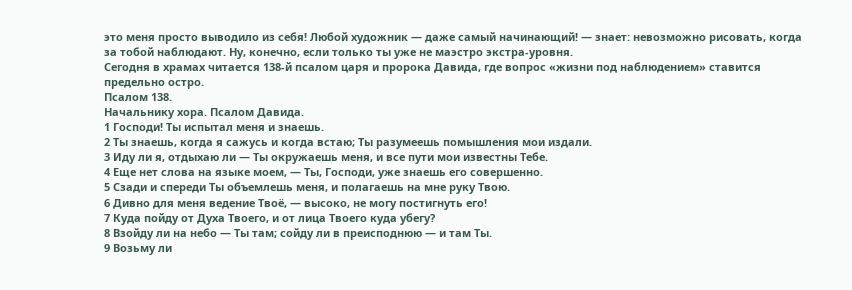это меня просто выводило из себя! Любой художник — даже самый начинающий! — знает: невозможно рисовать, когда за тобой наблюдают. Ну, конечно, если только ты уже не маэстро экстра-уровня.
Сегодня в храмах читается 138-й псалом царя и пророка Давида, где вопрос «жизни под наблюдением» ставится предельно остро.
Псалом 138.
Начальнику хора. Псалом Давида.
1 Господи! Ты испытал меня и знаешь.
2 Ты знаешь, когда я сажусь и когда встаю; Ты разумеешь помышления мои издали.
3 Иду ли я, отдыхаю ли — Ты окружаешь меня, и все пути мои известны Тебе.
4 Еще нет слова на языке моем, — Ты, Господи, уже знаешь его совершенно.
5 Сзади и спереди Ты объемлешь меня, и полагаешь на мне руку Твою.
6 Дивно для меня ведение Твоё, — высоко, не могу постигнуть его!
7 Куда пойду от Духа Твоего, и от лица Твоего куда убегу?
8 Взойду ли на небо — Ты там; сойду ли в преисподнюю — и там Ты.
9 Возьму ли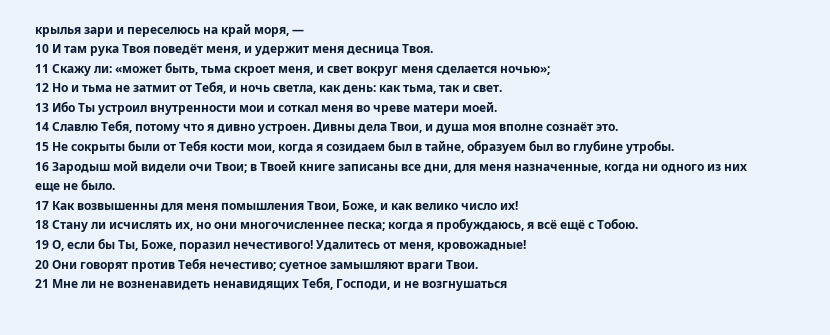крылья зари и переселюсь на край моря, —
10 И там рука Твоя поведёт меня, и удержит меня десница Твоя.
11 Скажу ли: «может быть, тьма скроет меня, и свет вокруг меня сделается ночью»;
12 Но и тьма не затмит от Тебя, и ночь светла, как день: как тьма, так и свет.
13 Ибо Ты устроил внутренности мои и соткал меня во чреве матери моей.
14 Славлю Тебя, потому что я дивно устроен. Дивны дела Твои, и душа моя вполне сознаёт это.
15 Не сокрыты были от Тебя кости мои, когда я созидаем был в тайне, образуем был во глубине утробы.
16 Зародыш мой видели очи Твои; в Твоей книге записаны все дни, для меня назначенные, когда ни одного из них еще не было.
17 Как возвышенны для меня помышления Твои, Боже, и как велико число их!
18 Стану ли исчислять их, но они многочисленнее песка; когда я пробуждаюсь, я всё ещё с Тобою.
19 О, если бы Ты, Боже, поразил нечестивого! Удалитесь от меня, кровожадные!
20 Они говорят против Тебя нечестиво; суетное замышляют враги Твои.
21 Мне ли не возненавидеть ненавидящих Тебя, Господи, и не возгнушаться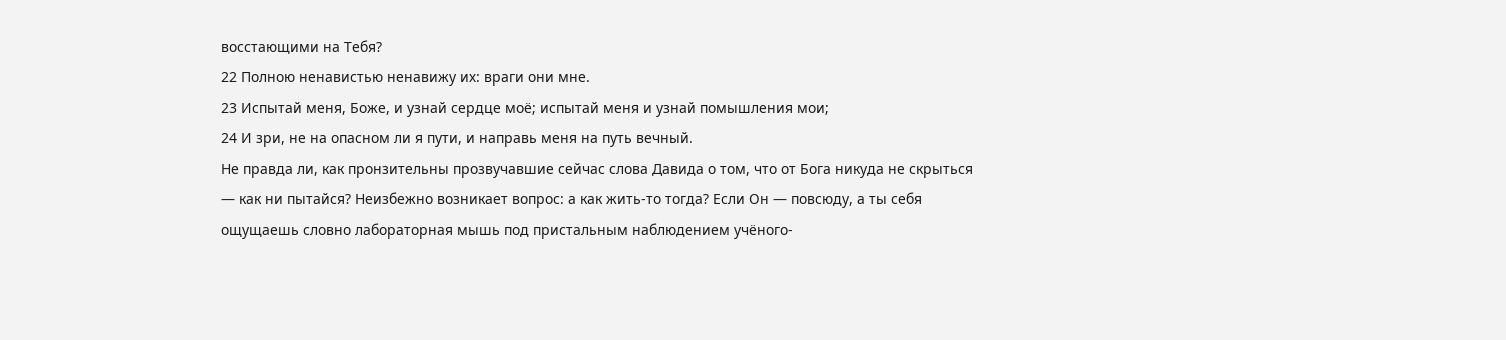восстающими на Тебя?
22 Полною ненавистью ненавижу их: враги они мне.
23 Испытай меня, Боже, и узнай сердце моё; испытай меня и узнай помышления мои;
24 И зри, не на опасном ли я пути, и направь меня на путь вечный.
Не правда ли, как пронзительны прозвучавшие сейчас слова Давида о том, что от Бога никуда не скрыться — как ни пытайся? Неизбежно возникает вопрос: а как жить-то тогда? Если Он — повсюду, а ты себя ощущаешь словно лабораторная мышь под пристальным наблюдением учёного-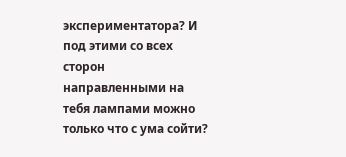экспериментатора? И под этими со всех сторон направленными на тебя лампами можно только что с ума сойти?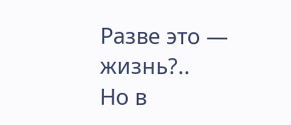Разве это — жизнь?..
Но в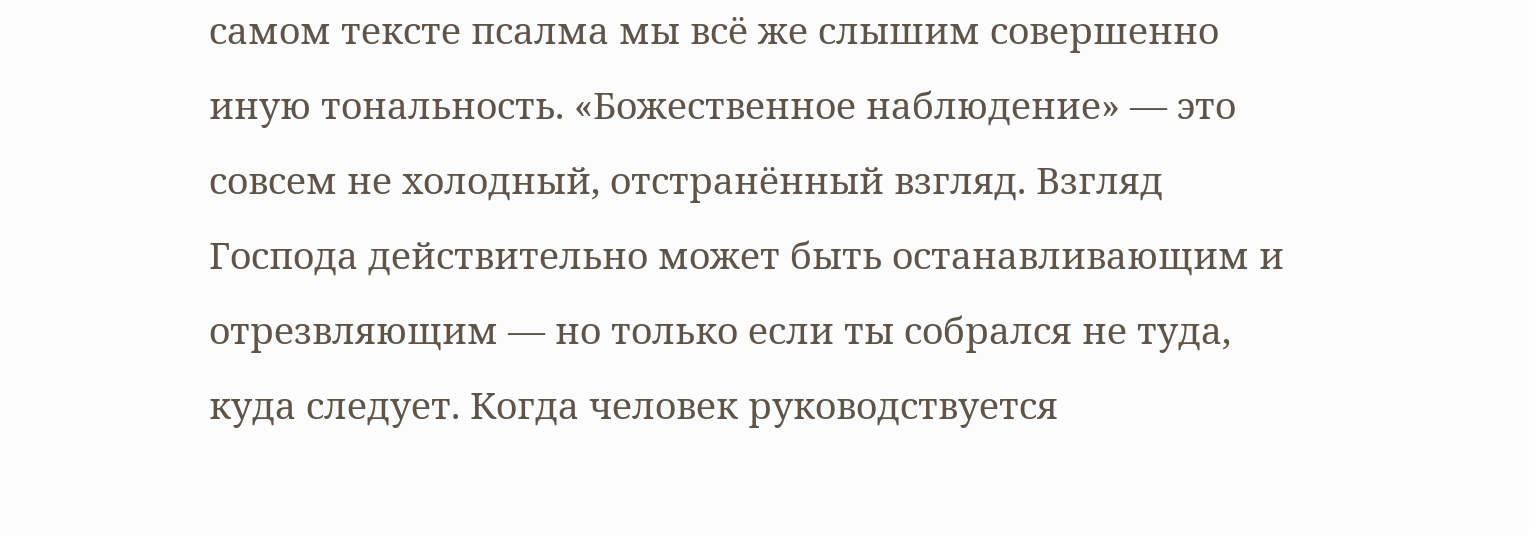самом тексте псалма мы всё же слышим совершенно иную тональность. «Божественное наблюдение» — это совсем не холодный, отстранённый взгляд. Взгляд Господа действительно может быть останавливающим и отрезвляющим — но только если ты собрался не туда, куда следует. Когда человек руководствуется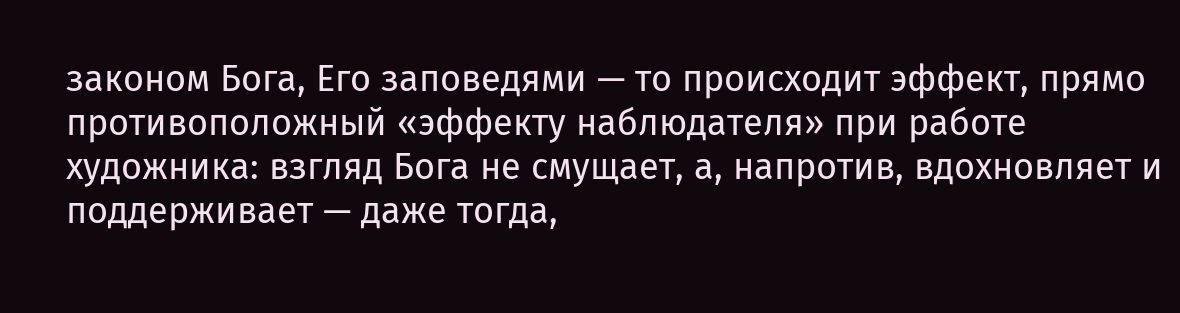законом Бога, Его заповедями — то происходит эффект, прямо противоположный «эффекту наблюдателя» при работе художника: взгляд Бога не смущает, а, напротив, вдохновляет и поддерживает — даже тогда,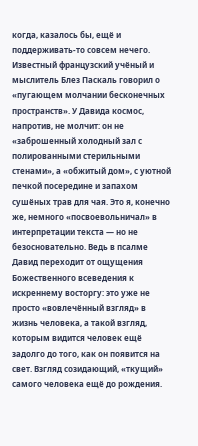когда, казалось бы, ещё и поддерживать-то совсем нечего.
Известный французский учёный и мыслитель Блез Паскаль говорил о «пугающем молчании бесконечных пространств». У Давида космос, напротив, не молчит: он не «заброшенный холодный зал с полированными стерильными стенами», а «обжитый дом», с уютной печкой посередине и запахом сушёных трав для чая. Это я, конечно же, немного «посвоевольничал» в интерпретации текста — но не безосновательно. Ведь в псалме Давид переходит от ощущения Божественного всеведения к искреннему восторгу: это уже не просто «вовлечённый взгляд» в жизнь человека, а такой взгляд, которым видится человек ещё задолго до того, как он появится на свет. Взгляд созидающий, «ткущий» самого человека ещё до рождения.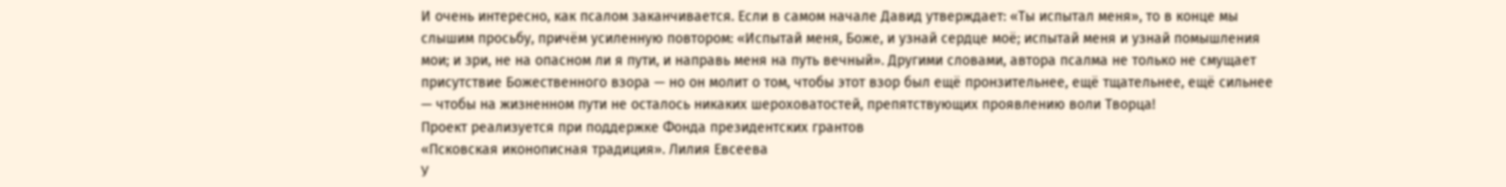И очень интересно, как псалом заканчивается. Если в самом начале Давид утверждает: «Ты испытал меня», то в конце мы слышим просьбу, причём усиленную повтором: «Испытай меня, Боже, и узнай сердце моё; испытай меня и узнай помышления мои; и зри, не на опасном ли я пути, и направь меня на путь вечный». Другими словами, автора псалма не только не смущает присутствие Божественного взора — но он молит о том, чтобы этот взор был ещё пронзительнее, ещё тщательнее, ещё сильнее — чтобы на жизненном пути не осталось никаких шероховатостей, препятствующих проявлению воли Творца!
Проект реализуется при поддержке Фонда президентских грантов
«Псковская иконописная традиция». Лилия Евсеева
У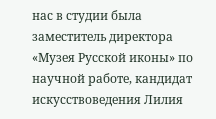нас в студии была заместитель директора «Музея Русской иконы» по научной работе, кандидат искусствоведения Лилия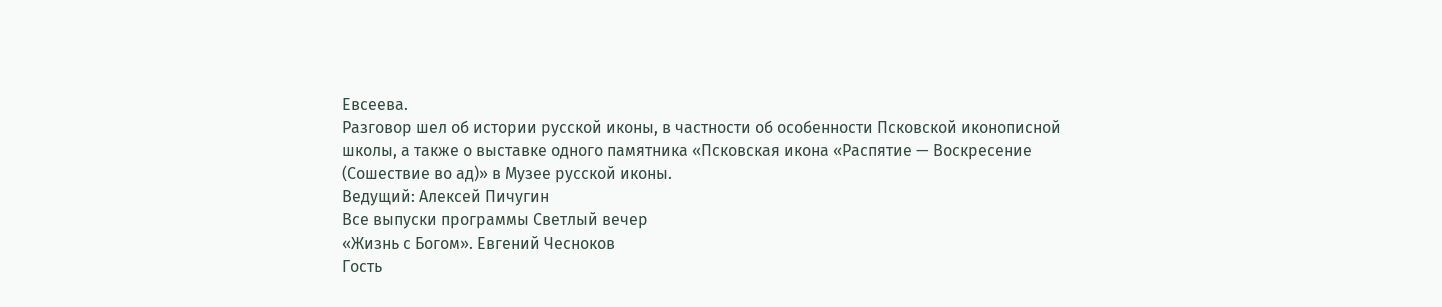Евсеева.
Разговор шел об истории русской иконы, в частности об особенности Псковской иконописной школы, а также о выставке одного памятника «Псковская икона «Распятие — Воскресение (Сошествие во ад)» в Музее русской иконы.
Ведущий: Алексей Пичугин
Все выпуски программы Светлый вечер
«Жизнь с Богом». Евгений Чесноков
Гость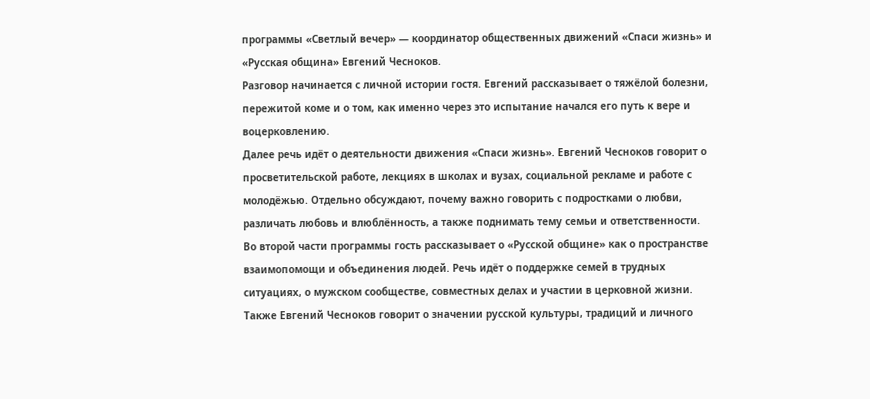программы «Светлый вечер» — координатор общественных движений «Спаси жизнь» и «Русская община» Евгений Чесноков.
Разговор начинается с личной истории гостя. Евгений рассказывает о тяжёлой болезни, пережитой коме и о том, как именно через это испытание начался его путь к вере и воцерковлению.
Далее речь идёт о деятельности движения «Спаси жизнь». Евгений Чесноков говорит о просветительской работе, лекциях в школах и вузах, социальной рекламе и работе с молодёжью. Отдельно обсуждают, почему важно говорить с подростками о любви, различать любовь и влюблённость, а также поднимать тему семьи и ответственности.
Во второй части программы гость рассказывает о «Русской общине» как о пространстве взаимопомощи и объединения людей. Речь идёт о поддержке семей в трудных ситуациях, о мужском сообществе, совместных делах и участии в церковной жизни.
Также Евгений Чесноков говорит о значении русской культуры, традиций и личного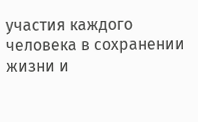участия каждого человека в сохранении жизни и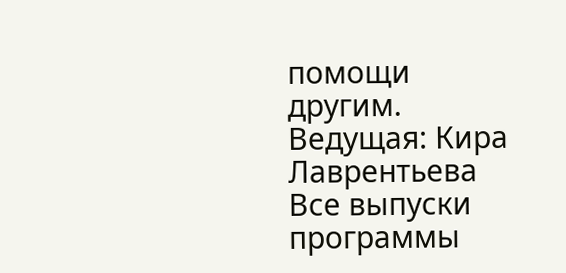помощи другим.
Ведущая: Кира Лаврентьева
Все выпуски программы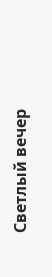Светлый вечер